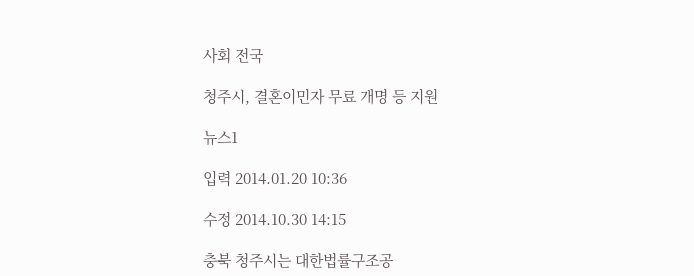사회 전국

청주시, 결혼이민자 무료 개명 등 지원

뉴스1

입력 2014.01.20 10:36

수정 2014.10.30 14:15

충북 청주시는 대한법률구조공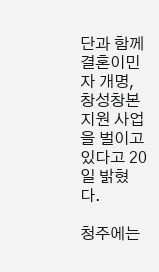단과 함께 결혼이민자 개명, 창성창본 지원 사업을 벌이고 있다고 20일 밝혔다.

청주에는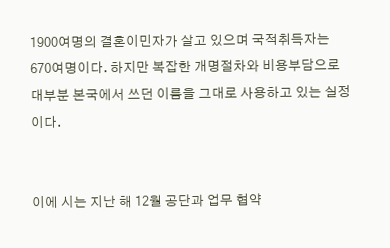1900여명의 결혼이민자가 살고 있으며 국적취득자는 670여명이다. 하지만 복잡한 개명절차와 비용부담으로 대부분 본국에서 쓰던 이름을 그대로 사용하고 있는 실정이다.


이에 시는 지난 해 12월 공단과 업무 협약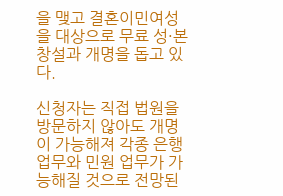을 맺고 결혼이민여성을 대상으로 무료 성·본창설과 개명을 돕고 있다.

신청자는 직접 법원을 방문하지 않아도 개명이 가능해져 각종 은행 업무와 민원 업무가 가능해질 것으로 전망된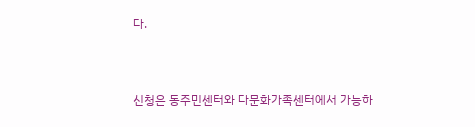다.



신청은 동주민센터와 다문화가족센터에서 가능하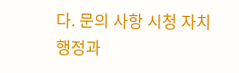다. 문의 사항 시청 자치행정과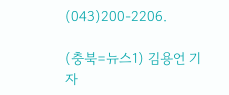(043)200-2206.

(충북=뉴스1) 김용언 기자